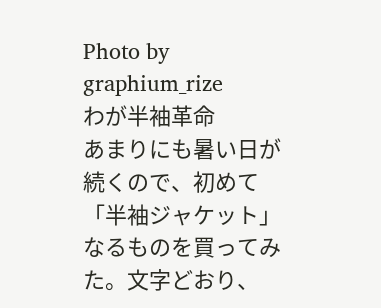Photo by
graphium_rize
わが半袖革命
あまりにも暑い日が続くので、初めて「半袖ジャケット」なるものを買ってみた。文字どおり、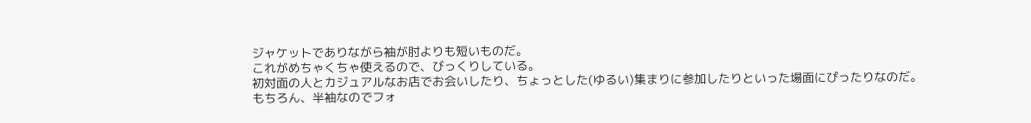ジャケットでありながら袖が肘よりも短いものだ。
これがめちゃくちゃ使えるので、びっくりしている。
初対面の人とカジュアルなお店でお会いしたり、ちょっとした(ゆるい)集まりに参加したりといった場面にぴったりなのだ。
もちろん、半袖なのでフォ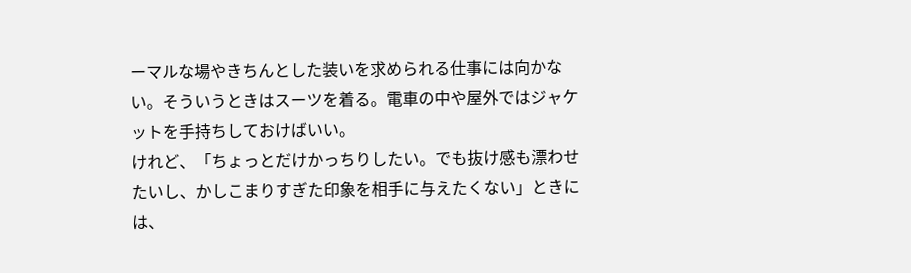ーマルな場やきちんとした装いを求められる仕事には向かない。そういうときはスーツを着る。電車の中や屋外ではジャケットを手持ちしておけばいい。
けれど、「ちょっとだけかっちりしたい。でも抜け感も漂わせたいし、かしこまりすぎた印象を相手に与えたくない」ときには、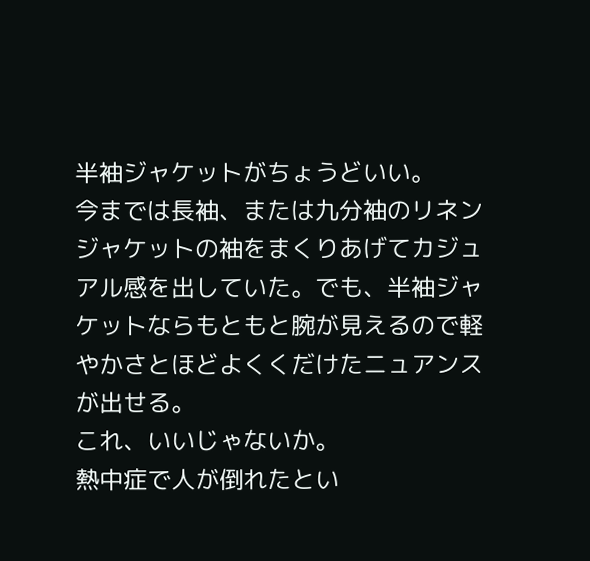半袖ジャケットがちょうどいい。
今までは長袖、または九分袖のリネンジャケットの袖をまくりあげてカジュアル感を出していた。でも、半袖ジャケットならもともと腕が見えるので軽やかさとほどよくくだけたニュアンスが出せる。
これ、いいじゃないか。
熱中症で人が倒れたとい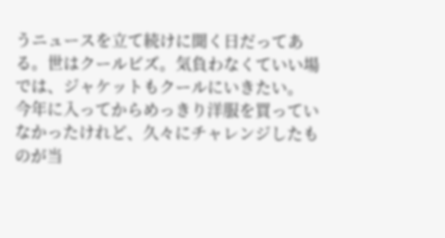うニュースを立て続けに聞く日だってある。世はクールビズ。気負わなくていい場では、ジャケットもクールにいきたい。
今年に入ってからめっきり洋服を買っていなかったけれど、久々にチャレンジしたものが当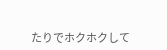たりでホクホクして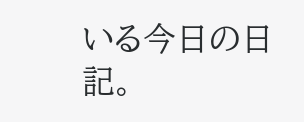いる今日の日記。